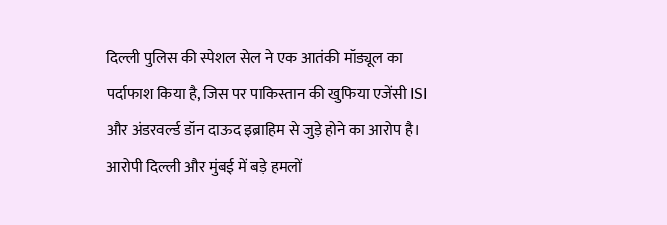दिल्ली पुलिस की स्पेशल सेल ने एक आतंकी मॉड्यूल का पर्दाफाश किया है, जिस पर पाकिस्तान की खुफिया एजेंसी ISI और अंडरवर्ल्ड डॉन दाऊद इब्राहिम से जुड़े होने का आरोप है। आरोपी दिल्ली और मुंबई में बड़े हमलों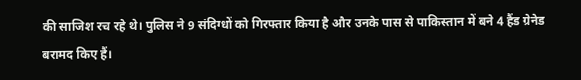की साजिश रच रहे थे। पुलिस ने 9 संदिग्धों को गिरफ्तार किया है और उनके पास से पाकिस्तान में बने 4 हैंड ग्रेनेड बरामद किए हैं।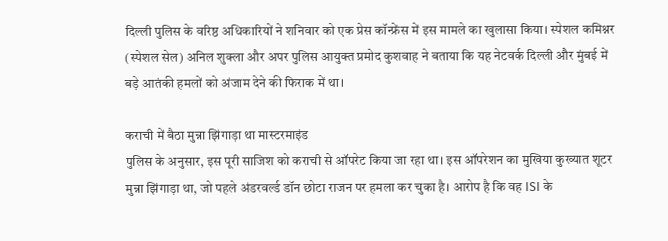दिल्ली पुलिस के वरिष्ठ अधिकारियों ने शनिवार को एक प्रेस कॉन्फ्रेंस में इस मामले का खुलासा किया। स्पेशल कमिश्नर (स्पेशल सेल) अनिल शुक्ला और अपर पुलिस आयुक्त प्रमोद कुशवाह ने बताया कि यह नेटवर्क दिल्ली और मुंबई में बड़े आतंकी हमलों को अंजाम देने की फिराक में था।

कराची में बैठा मुन्ना झिंगाड़ा था मास्टरमाइंड
पुलिस के अनुसार, इस पूरी साजिश को कराची से ऑपरेट किया जा रहा था। इस ऑपरेशन का मुखिया कुख्यात शूटर मुन्ना झिंगाड़ा था, जो पहले अंडरवर्ल्ड डॉन छोटा राजन पर हमला कर चुका है। आरोप है कि वह ISI के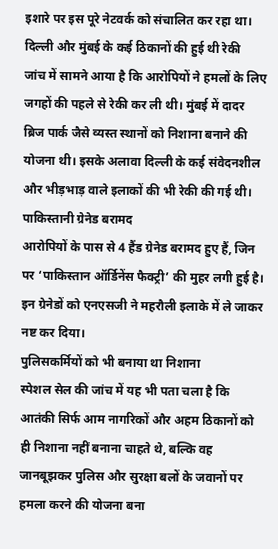इशारे पर इस पूरे नेटवर्क को संचालित कर रहा था।
दिल्ली और मुंबई के कई ठिकानों की हुई थी रेकी
जांच में सामने आया है कि आरोपियों ने हमलों के लिए जगहों की पहले से रेकी कर ली थी। मुंबई में दादर ब्रिज पार्क जैसे व्यस्त स्थानों को निशाना बनाने की योजना थी। इसके अलावा दिल्ली के कई संवेदनशील और भीड़भाड़ वाले इलाकों की भी रेकी की गई थी।
पाकिस्तानी ग्रेनेड बरामद
आरोपियों के पास से 4 हैंड ग्रेनेड बरामद हुए हैं, जिन पर ‘पाकिस्तान ऑर्डिनेंस फैक्ट्री’ की मुहर लगी हुई है। इन ग्रेनेडों को एनएसजी ने महरौली इलाके में ले जाकर नष्ट कर दिया।
पुलिसकर्मियों को भी बनाया था निशाना
स्पेशल सेल की जांच में यह भी पता चला है कि आतंकी सिर्फ आम नागरिकों और अहम ठिकानों को ही निशाना नहीं बनाना चाहते थे, बल्कि वह जानबूझकर पुलिस और सुरक्षा बलों के जवानों पर हमला करने की योजना बना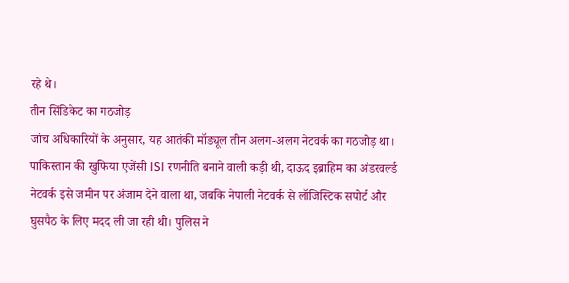रहे थे।
तीन सिंडिकेट का गठजोड़
जांच अधिकारियों के अनुसार, यह आतंकी मॉड्यूल तीन अलग-अलग नेटवर्क का गठजोड़ था। पाकिस्तान की खुफिया एजेंसी ISI रणनीति बनाने वाली कड़ी थी, दाऊद इब्राहिम का अंडरवर्ल्ड नेटवर्क इसे जमीन पर अंजाम देने वाला था, जबकि नेपाली नेटवर्क से लॉजिस्टिक सपोर्ट और घुसपैठ के लिए मदद ली जा रही थी। पुलिस ने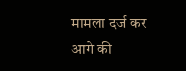मामला दर्ज कर आगे की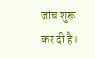जांच शुरू कर दी है।